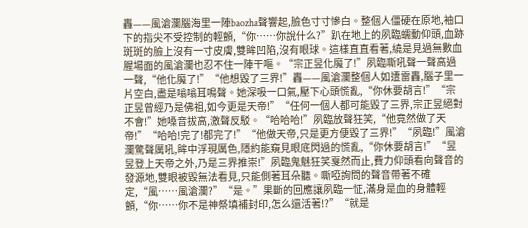轟——風滄瀾腦海里一陣baozha聲響起,臉色寸寸慘白。整個人僵硬在原地,袖口下的指尖不受控制的輕顫,“你……你說什么?”趴在地上的夙臨蠕動仰頭,血跡斑斑的臉上沒有一寸皮膚,雙眸凹陷,沒有眼球。這樣直直看著,繞是見過無數血腥場面的風滄瀾也忍不住一陣干嘔。“宗正昱化魔了!”夙臨嘶吼聲一聲高過一聲,“他化魔了!”“他想毀了三界!”轟——風滄瀾整個人如遭雷轟,腦子里一片空白,盡是嗡嗡耳鳴聲。她深吸一口氣,壓下心頭慌亂,“你休要胡言!”“宗正昱曾經乃是佛祖,如今更是天帝!”“任何一個人都可能毀了三界,宗正昱絕對不會!”她嗓音拔高,激聲反駁。“哈哈哈!”夙臨放聲狂笑,“他竟然做了天帝!”“哈哈!完了!都完了!”“他做天帝,只是更方便毀了三界!”“夙臨!”風滄瀾驚聲厲吼,眸中浮現厲色,隱約能窺見眼底閃過的慌亂,“你休要胡言!”“昱昱登上天帝之外,乃是三界推崇!”夙臨鬼魅狂笑戛然而止,費力仰頭看向聲音的發源地,雙眼被毀無法看見,只能側著耳朵聽。嘶啞詢問的聲音帶著不確定,“風……風滄瀾?”“是。”果斷的回應讓夙臨一怔,滿身是血的身體輕顫,“你……你不是神祭填補封印,怎么還活著!?”“就是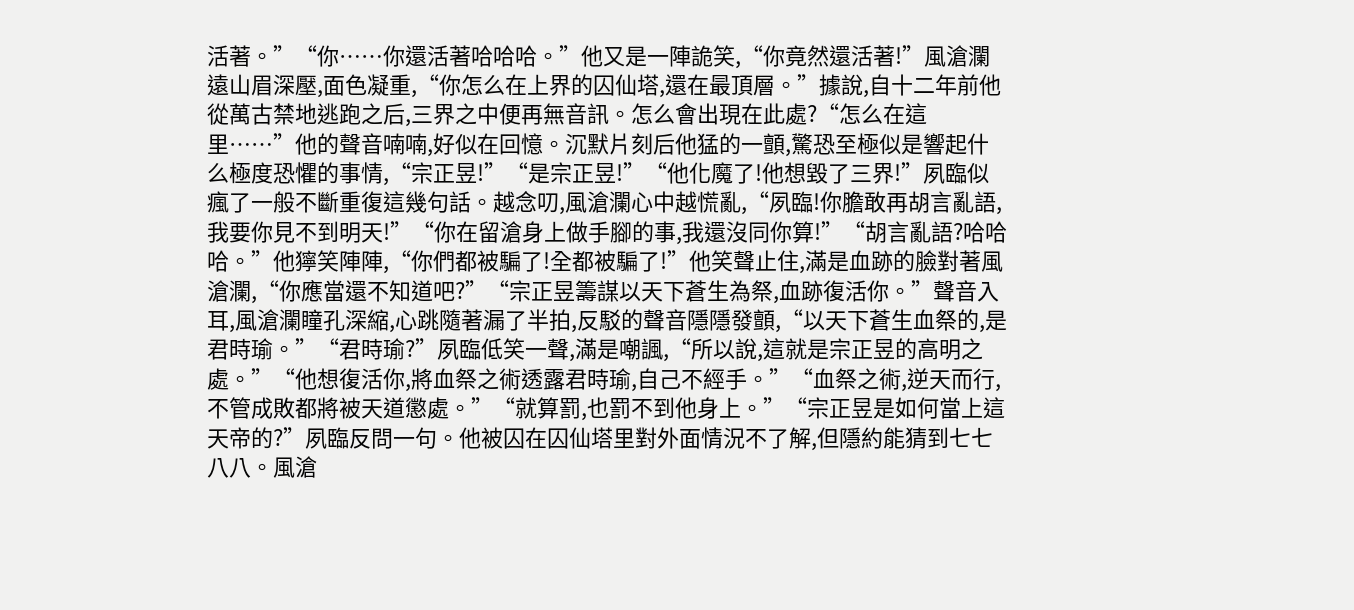活著。”“你……你還活著哈哈哈。”他又是一陣詭笑,“你竟然還活著!”風滄瀾遠山眉深壓,面色凝重,“你怎么在上界的囚仙塔,還在最頂層。”據說,自十二年前他從萬古禁地逃跑之后,三界之中便再無音訊。怎么會出現在此處?“怎么在這里……”他的聲音喃喃,好似在回憶。沉默片刻后他猛的一顫,驚恐至極似是響起什么極度恐懼的事情,“宗正昱!”“是宗正昱!”“他化魔了!他想毀了三界!”夙臨似瘋了一般不斷重復這幾句話。越念叨,風滄瀾心中越慌亂,“夙臨!你膽敢再胡言亂語,我要你見不到明天!”“你在留滄身上做手腳的事,我還沒同你算!”“胡言亂語?哈哈哈。”他獰笑陣陣,“你們都被騙了!全都被騙了!”他笑聲止住,滿是血跡的臉對著風滄瀾,“你應當還不知道吧?”“宗正昱籌謀以天下蒼生為祭,血跡復活你。”聲音入耳,風滄瀾瞳孔深縮,心跳隨著漏了半拍,反駁的聲音隱隱發顫,“以天下蒼生血祭的,是君時瑜。”“君時瑜?”夙臨低笑一聲,滿是嘲諷,“所以說,這就是宗正昱的高明之處。”“他想復活你,將血祭之術透露君時瑜,自己不經手。”“血祭之術,逆天而行,不管成敗都將被天道懲處。”“就算罰,也罰不到他身上。”“宗正昱是如何當上這天帝的?”夙臨反問一句。他被囚在囚仙塔里對外面情況不了解,但隱約能猜到七七八八。風滄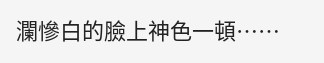瀾慘白的臉上神色一頓……